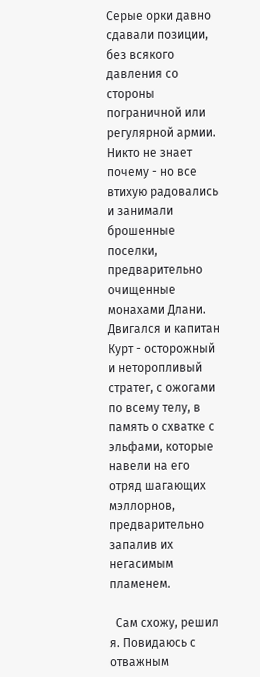Серые орки давно сдавали позиции, без всякого давления со стороны пограничной или регулярной армии. Никто не знает почему - но все втихую радовались и занимали брошенные поселки, предварительно очищенные монахами Длани. Двигался и капитан Курт - осторожный и неторопливый стратег, с ожогами по всему телу, в память о схватке с эльфами, которые навели на его отряд шагающих мэллорнов, предварительно запалив их негасимым пламенем.

  Сам схожу, решил я. Повидаюсь с отважным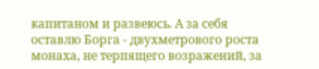капитаном и развеюсь. А за себя оставлю Борга - двухметрового роста монаха, не терпящего возражений, за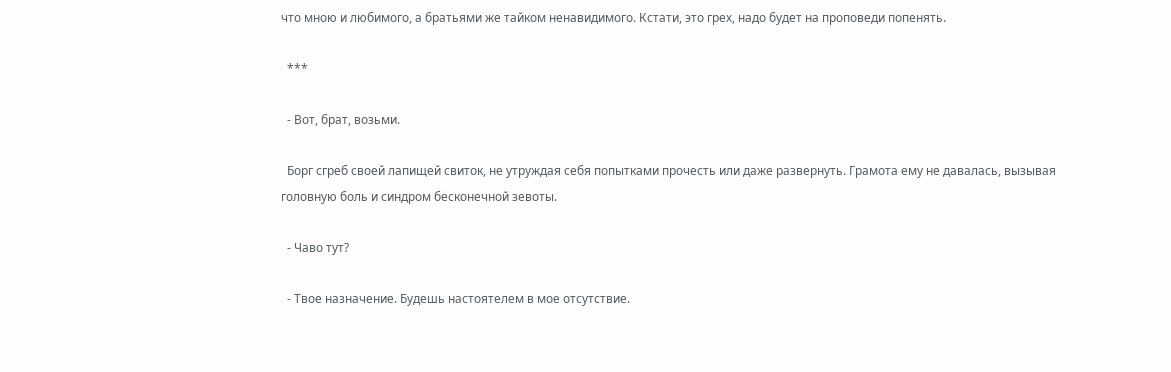что мною и любимого, а братьями же тайком ненавидимого. Кстати, это грех, надо будет на проповеди попенять.

  ***

  - Вот, брат, возьми.

  Борг сгреб своей лапищей свиток, не утруждая себя попытками прочесть или даже развернуть. Грамота ему не давалась, вызывая головную боль и синдром бесконечной зевоты.

  - Чаво тут?

  - Твое назначение. Будешь настоятелем в мое отсутствие.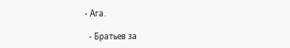- Ага.

  - Братьев за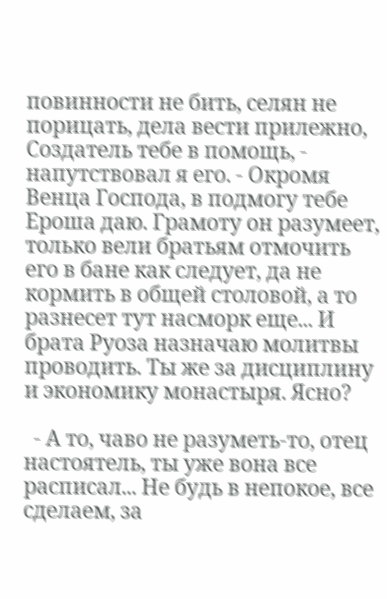повинности не бить, селян не порицать, дела вести прилежно, Создатель тебе в помощь, - напутствовал я его. - Окромя Венца Господа, в подмогу тебе Ероша даю. Грамоту он разумеет, только вели братьям отмочить его в бане как следует, да не кормить в общей столовой, а то разнесет тут насморк еще... И брата Руоза назначаю молитвы проводить. Ты же за дисциплину и экономику монастыря. Ясно?

  - А то, чаво не разуметь-то, отец настоятель, ты уже вона все расписал... Не будь в непокое, все сделаем, за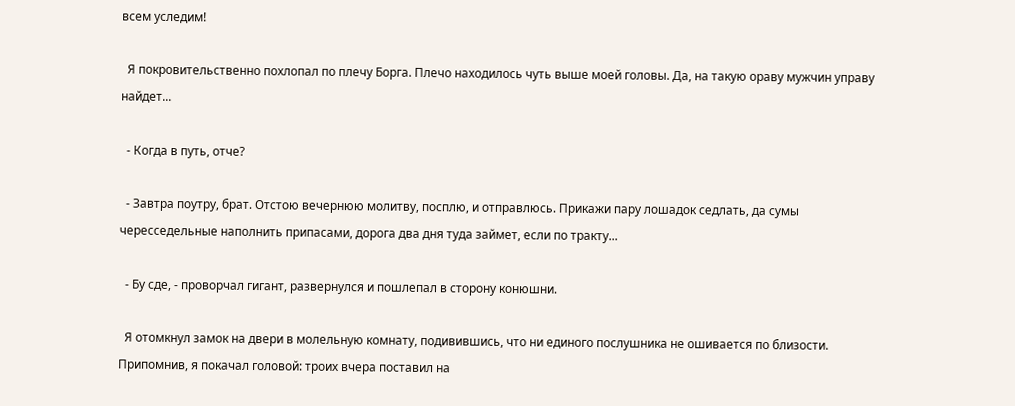всем уследим!

  Я покровительственно похлопал по плечу Борга. Плечо находилось чуть выше моей головы. Да, на такую ораву мужчин управу найдет...

  - Когда в путь, отче?

  - Завтра поутру, брат. Отстою вечернюю молитву, посплю, и отправлюсь. Прикажи пару лошадок седлать, да сумы чересседельные наполнить припасами, дорога два дня туда займет, если по тракту...

  - Бу сде, - проворчал гигант, развернулся и пошлепал в сторону конюшни.

  Я отомкнул замок на двери в молельную комнату, подивившись, что ни единого послушника не ошивается по близости. Припомнив, я покачал головой: троих вчера поставил на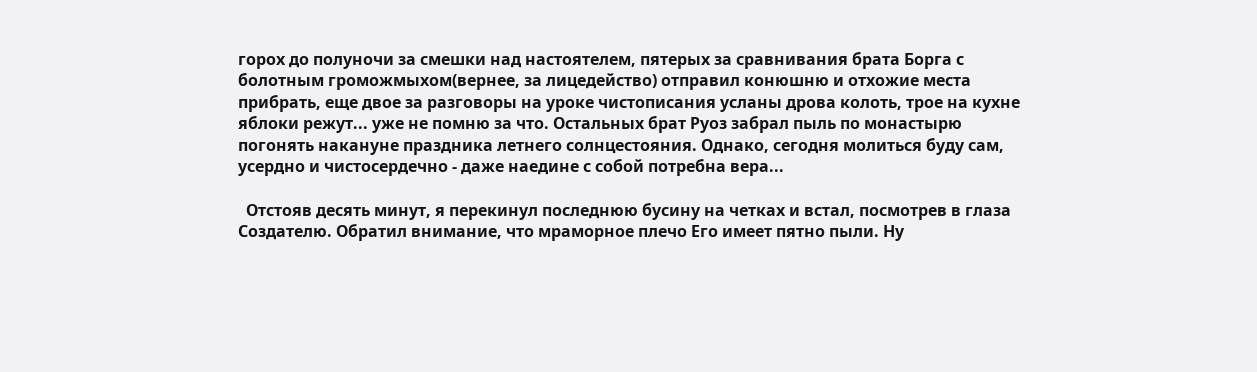горох до полуночи за смешки над настоятелем, пятерых за сравнивания брата Борга с болотным громожмыхом(вернее, за лицедейство) отправил конюшню и отхожие места прибрать, еще двое за разговоры на уроке чистописания усланы дрова колоть, трое на кухне яблоки режут... уже не помню за что. Остальных брат Руоз забрал пыль по монастырю погонять накануне праздника летнего солнцестояния. Однако, сегодня молиться буду сам, усердно и чистосердечно - даже наедине с собой потребна вера...

  Отстояв десять минут, я перекинул последнюю бусину на четках и встал, посмотрев в глаза Создателю. Обратил внимание, что мраморное плечо Его имеет пятно пыли. Ну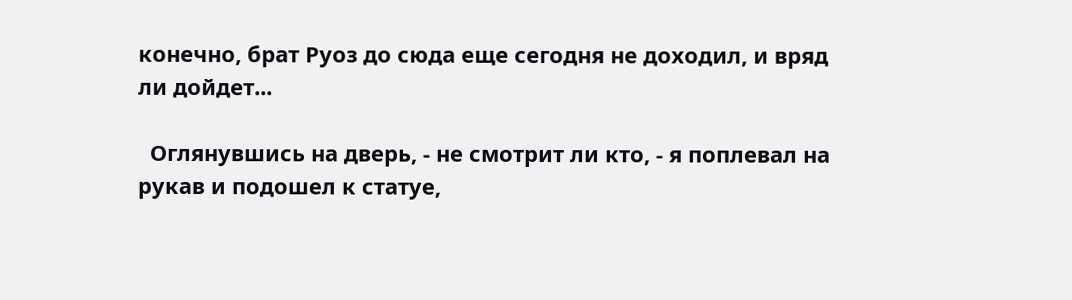конечно, брат Руоз до сюда еще сегодня не доходил, и вряд ли дойдет...

  Оглянувшись на дверь, - не смотрит ли кто, - я поплевал на рукав и подошел к статуе,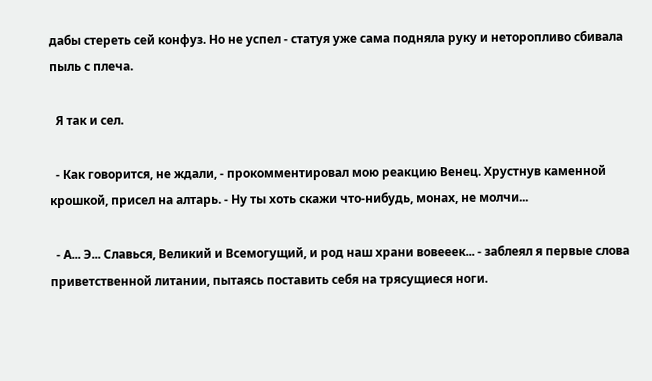дабы стереть сей конфуз. Но не успел - статуя уже сама подняла руку и неторопливо сбивала пыль с плеча.

  Я так и сел.

  - Как говорится, не ждали, - прокомментировал мою реакцию Венец. Хрустнув каменной крошкой, присел на алтарь. - Ну ты хоть скажи что-нибудь, монах, не молчи...

  - А... Э... Славься, Великий и Всемогущий, и род наш храни вовееек... - заблеял я первые слова приветственной литании, пытаясь поставить себя на трясущиеся ноги.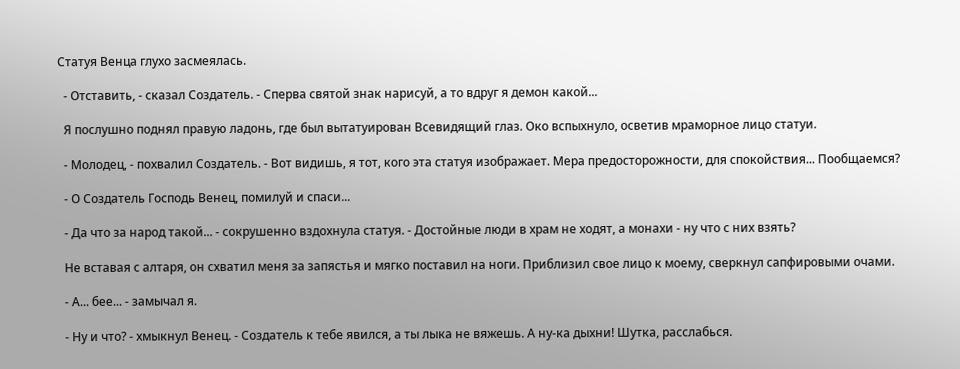Статуя Венца глухо засмеялась.

  - Отставить, - сказал Создатель. - Сперва святой знак нарисуй, а то вдруг я демон какой...

  Я послушно поднял правую ладонь, где был вытатуирован Всевидящий глаз. Око вспыхнуло, осветив мраморное лицо статуи.

  - Молодец, - похвалил Создатель. - Вот видишь, я тот, кого эта статуя изображает. Мера предосторожности, для спокойствия... Пообщаемся?

  - О Создатель Господь Венец, помилуй и спаси...

  - Да что за народ такой... - сокрушенно вздохнула статуя. - Достойные люди в храм не ходят, а монахи - ну что с них взять?

  Не вставая с алтаря, он схватил меня за запястья и мягко поставил на ноги. Приблизил свое лицо к моему, сверкнул сапфировыми очами.

  - А... бее... - замычал я.

  - Ну и что? - хмыкнул Венец. - Создатель к тебе явился, а ты лыка не вяжешь. А ну-ка дыхни! Шутка, расслабься.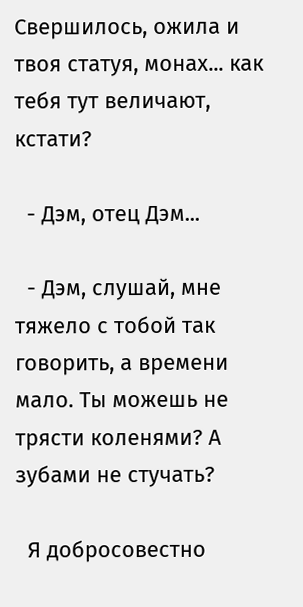Свершилось, ожила и твоя статуя, монах... как тебя тут величают, кстати?

  - Дэм, отец Дэм...

  - Дэм, слушай, мне тяжело с тобой так говорить, а времени мало. Ты можешь не трясти коленями? А зубами не стучать?

  Я добросовестно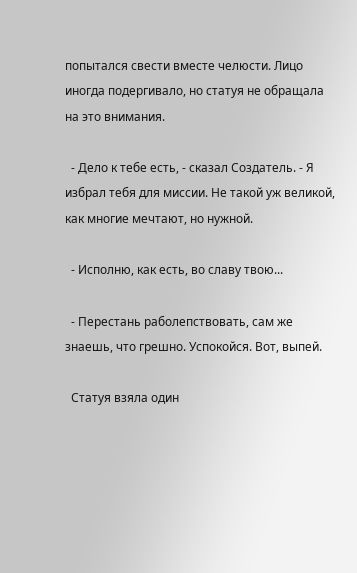попытался свести вместе челюсти. Лицо иногда подергивало, но статуя не обращала на это внимания.

  - Дело к тебе есть, - сказал Создатель. - Я избрал тебя для миссии. Не такой уж великой, как многие мечтают, но нужной.

  - Исполню, как есть, во славу твою...

  - Перестань раболепствовать, сам же знаешь, что грешно. Успокойся. Вот, выпей.

  Статуя взяла один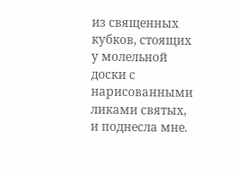из священных кубков, стоящих у молельной доски с нарисованными ликами святых, и поднесла мне.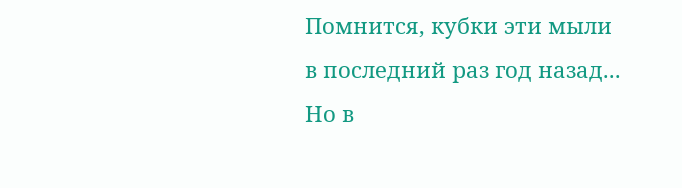Помнится, кубки эти мыли в последний раз год назад... Но в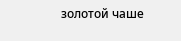золотой чаше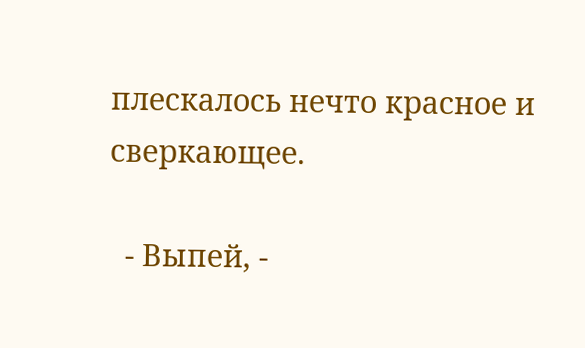плескалось нечто красное и сверкающее.

  - Выпей, -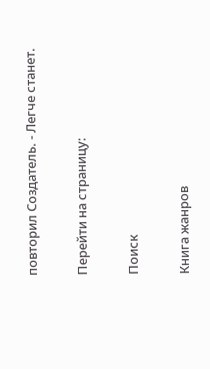повторил Создатель. - Легче станет.

Перейти на страницу:

Поиск

Книга жанров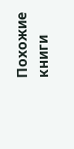Похожие книги